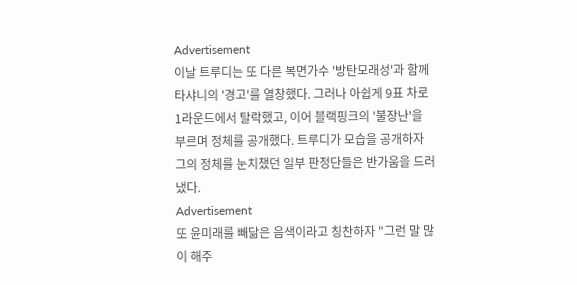Advertisement
이날 트루디는 또 다른 복면가수 '방탄모래성'과 함께 타샤니의 '경고'를 열창했다. 그러나 아쉽게 9표 차로 1라운드에서 탈락했고, 이어 블랙핑크의 '불장난'을 부르며 정체를 공개했다. 트루디가 모습을 공개하자 그의 정체를 눈치챘던 일부 판정단들은 반가움을 드러냈다.
Advertisement
또 윤미래를 빼닮은 음색이라고 칭찬하자 "그런 말 많이 해주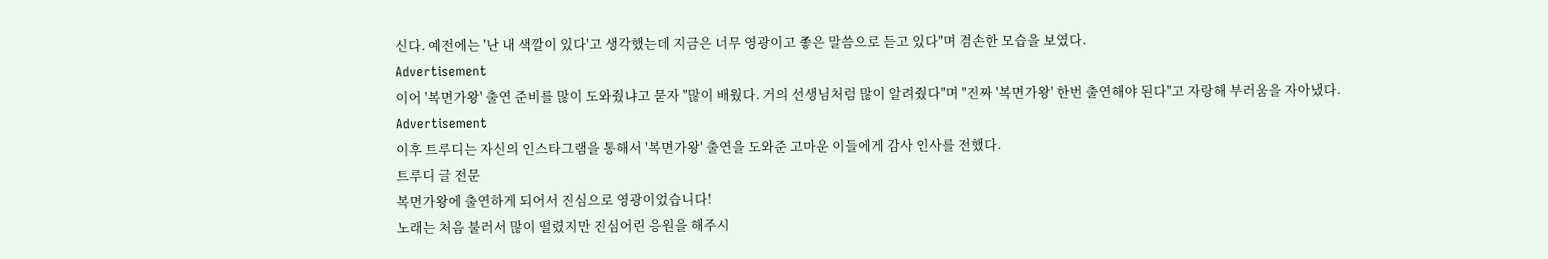신다. 예전에는 '난 내 색깔이 있다'고 생각했는데 지금은 너무 영광이고 좋은 말씀으로 듣고 있다"며 겸손한 모습을 보였다.
Advertisement
이어 '복면가왕' 출연 준비를 많이 도와줬냐고 묻자 "많이 배웠다. 거의 선생님처럼 많이 알려줬다"며 "진짜 '복면가왕' 한번 출연해야 된다"고 자랑해 부러움을 자아냈다.
Advertisement
이후 트루디는 자신의 인스타그램을 통해서 '복면가왕' 출연을 도와준 고마운 이들에게 감사 인사를 전했다.
트루디 글 전문
복면가왕에 출연하게 되어서 진심으로 영광이었습니다!
노래는 처음 불러서 많이 떨렸지만 진심어린 응원을 해주시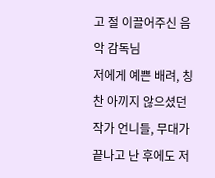고 절 이끌어주신 음악 감독님
저에게 예쁜 배려, 칭찬 아끼지 않으셨던 작가 언니들, 무대가 끝나고 난 후에도 저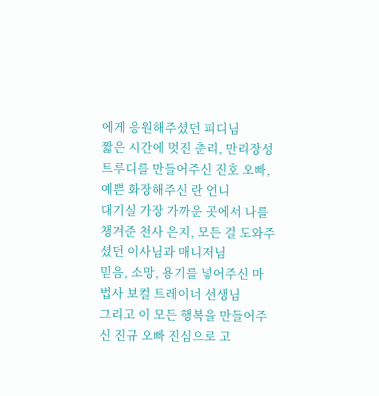에게 응원해주셨던 피디님
짧은 시간에 멋진 춘리, 만리장성 트루디를 만들어주신 진호 오빠, 예쁜 화장해주신 란 언니
대기실 가장 가까운 곳에서 나를 챙겨준 천사 은지, 모든 걸 도와주셨던 이사님과 매니저님
믿음, 소망, 용기를 넣어주신 마법사 보컬 트레이너 선생님
그리고 이 모든 행복을 만들어주신 진규 오빠 진심으로 고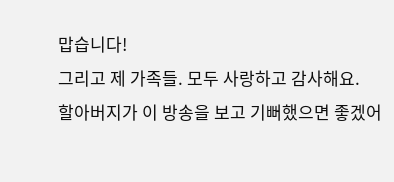맙습니다!
그리고 제 가족들. 모두 사랑하고 감사해요.
할아버지가 이 방송을 보고 기뻐했으면 좋겠어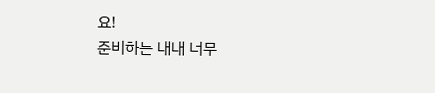요!
준비하는 내내 너무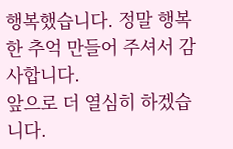행복했습니다. 정말 행복한 추억 만들어 주셔서 감사합니다.
앞으로 더 열심히 하겠습니다.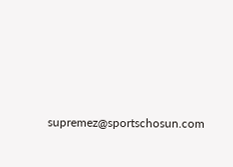supremez@sportschosun.com